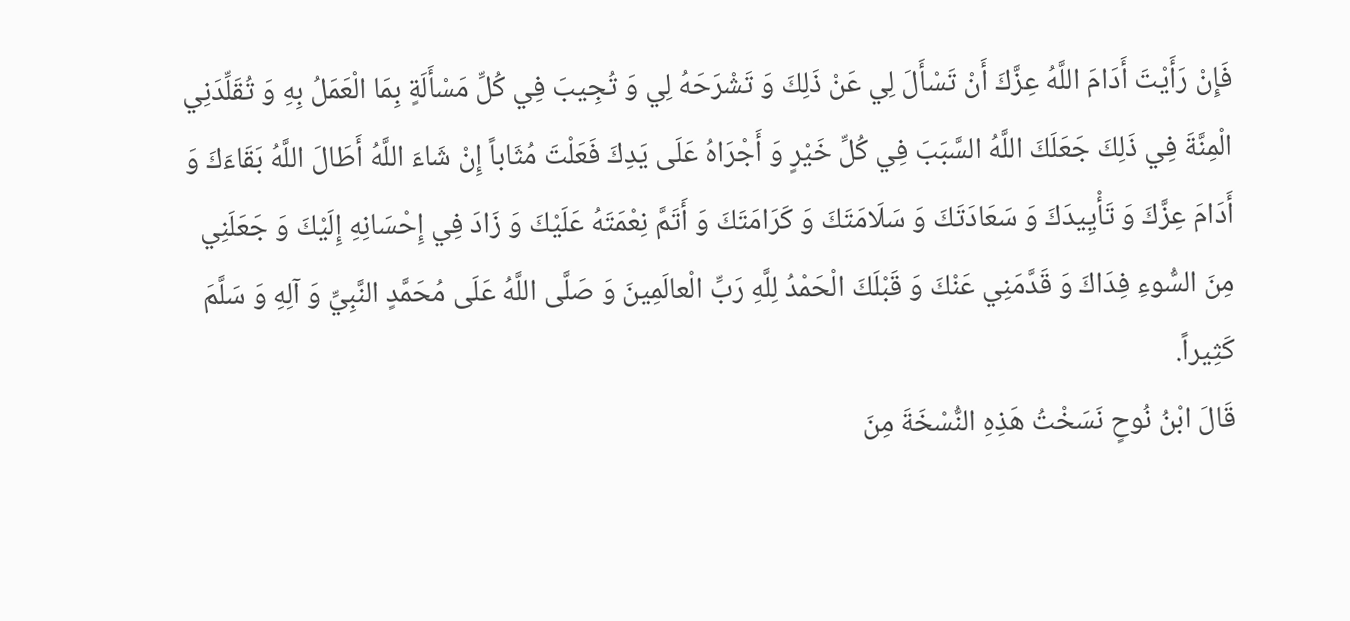فَإِنْ رَأَيْتَ أَدَامَ اللَّهُ عِزَّكَ أَنْ تَسْأَلَ لِي عَنْ ذَلِكَ وَ تَشْرَحَهُ لِي وَ تُجِيبَ فِي كُلِّ مَسْأَلَةٍ بِمَا الْعَمَلُ بِهِ وَ تُقَلِّدَنِي الْمِنَّةَ فِي ذَلِكَ جَعَلَكَ اللَّهُ السَّبَبَ فِي كُلِّ خَيْرٍ وَ أَجْرَاهُ عَلَى يَدِكَ فَعَلْتَ مُثَاباً إِنْ شَاءَ اللَّهُ أَطَالَ اللَّهُ بَقَاءَكَ وَ أَدَامَ عِزَّكَ وَ تَأْيِيدَكَ وَ سَعَادَتَكَ وَ سَلَامَتَكَ وَ كَرَامَتَكَ وَ أَتَمَّ نِعْمَتَهُ عَلَيْكَ وَ زَادَ فِي إِحْسَانِهِ إِلَيْكَ وَ جَعَلَنِي مِنَ السُّوءِ فِدَاكَ وَ قَدَّمَنِي عَنْكَ وَ قَبْلَكَ الْحَمْدُ لِلَّهِ رَبِّ الْعالَمِينَ وَ صَلَّى اللَّهُ عَلَى مُحَمَّدٍ النَّبِيِّ وَ آلِهِ وَ سَلَّمَ كَثِيراً.
قَالَ ابْنُ نُوحٍ نَسَخْتُ هَذِهِ النُّسْخَةَ مِنَ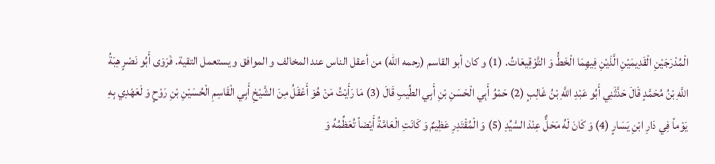الْمُدْرَجَيْنِ الْقَدِيمَيْنِ الَّذَيْنِ فِيهِمَا الْخَطُّ وَ التَّوْقِيعَاتُ. (1) و كان أبو القاسم (رحمه الله) من أعقل الناس عند المخالف و الموافق و يستعمل التقية. فَرَوَى أَبُو نَصْرٍ هِبَةُ اللَّهِ بْنُ مُحَمَّدٍ قَالَ حَدَّثَنِي أَبُو عَبْدِ اللَّهِ بْنُ غَالِبٍ (2) حَمْوُ أَبِي الْحَسَنِ بْنِ أَبِي الطِّيبِ قَالَ (3) مَا رَأَيْتُ مَنْ هُوَ أَعْقَلُ مِنَ الشَّيْخِ أَبِي الْقَاسِمِ الْحُسَيْنِ بْنِ رَوْحٍ وَ لَعَهْدِي بِهِ يَوْماً فِي دَارِ ابْنِ يَسَارٍ (4) وَ كَانَ لَهُ مَحَلٌّ عِنْدَ السَّيِّدِ (5) وَ الْمُقْتَدِرِ عَظِيمٌ وَ كَانَتِ الْعَامَّةُ أَيْضاً تُعَظِّمُهُ وَ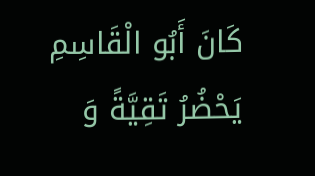كَانَ أَبُو الْقَاسِمِ يَحْضُرُ تَقِيَّةً وَ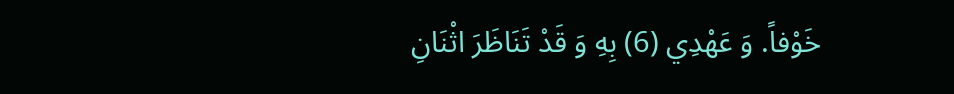خَوْفاً. وَ عَهْدِي (6) بِهِ وَ قَدْ تَنَاظَرَ اثْنَانِ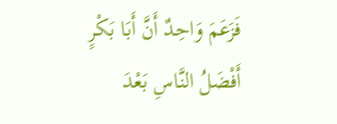فَزَعَمَ وَاحِدٌ أَنَّ أَبَا بَكْرٍ أَفْضَلُ النَّاسِ بَعْدَ